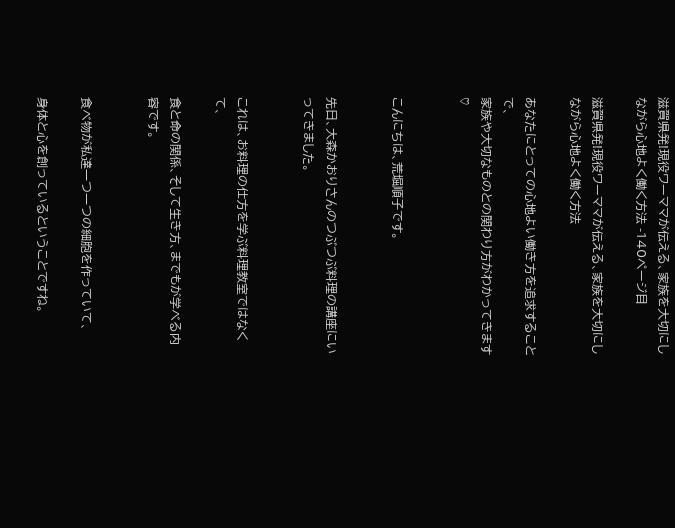滋賀県発!現役ワーママが伝える、家族を大切にしながら心地よく働く方法 -140ページ目

滋賀県発!現役ワーママが伝える、家族を大切にしながら心地よく働く方法

あなたにとっての心地よい働き方を追求することで、
家族や大切なものとの関わり方がわかってきます♡


こんにちは、荒堀順子です。


先日、大森かおりさんのつぶつぶ料理の講座にいってきました。


これは、お料理の仕方を学ぶ料理教室ではなくて、

食と命の関係、そして生き方、までもが学べる内容です。


食べ物が私達一つ一つの細胞を作っていて、

身体と心を創っているということですね。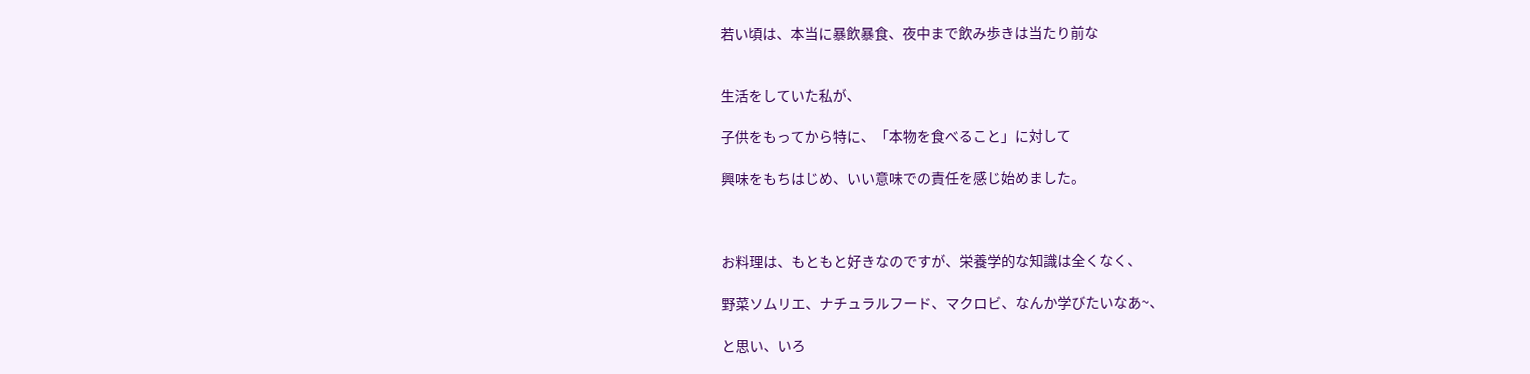若い頃は、本当に暴飲暴食、夜中まで飲み歩きは当たり前な


生活をしていた私が、

子供をもってから特に、「本物を食べること」に対して

興味をもちはじめ、いい意味での責任を感じ始めました。



お料理は、もともと好きなのですが、栄養学的な知識は全くなく、

野菜ソムリエ、ナチュラルフード、マクロビ、なんか学びたいなあ~、

と思い、いろ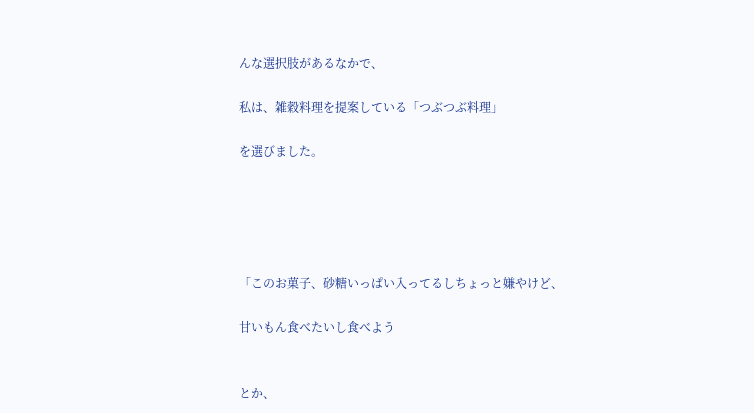んな選択肢があるなかで、

私は、雑穀料理を提案している「つぶつぶ料理」

を選びました。





「このお菓子、砂糖いっぱい入ってるしちょっと嫌やけど、

甘いもん食べたいし食べよう


とか、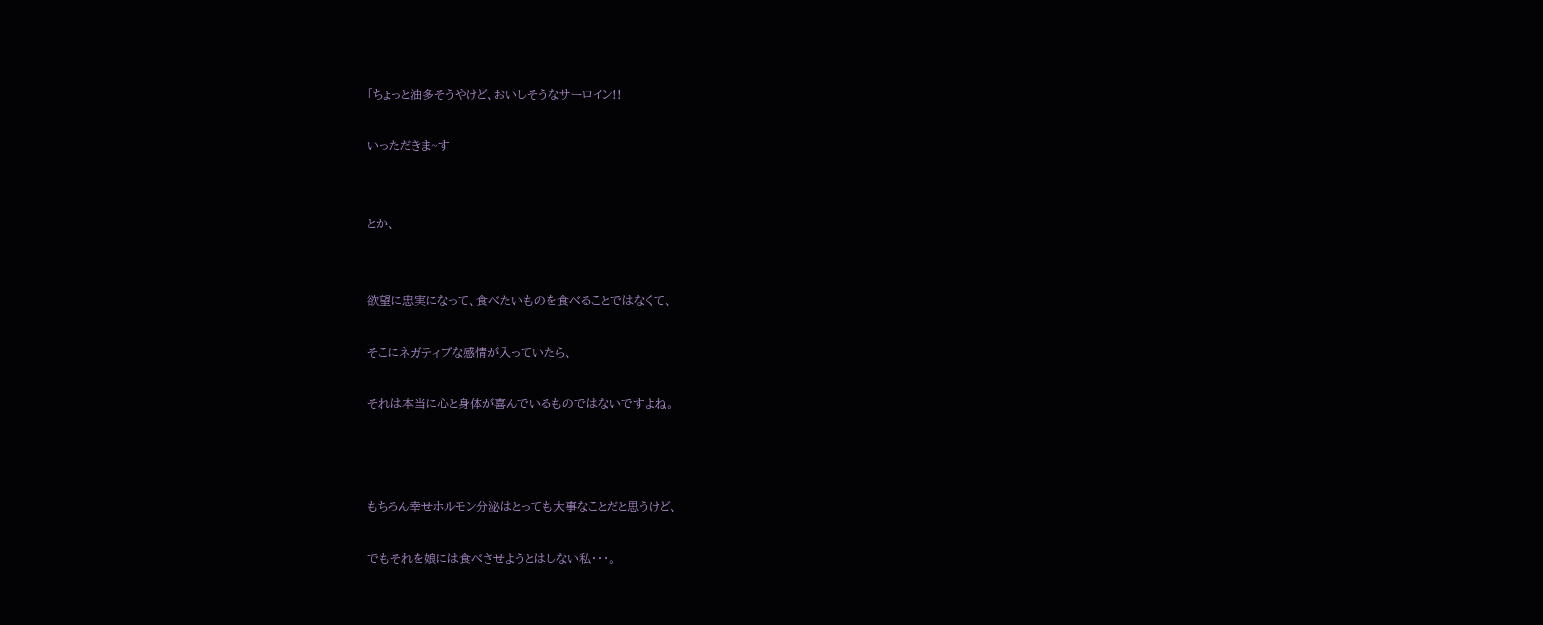「ちょっと油多そうやけど、おいしそうなサーロイン!!

いっただきま~す


とか、


欲望に忠実になって、食べたいものを食べることではなくて、

そこにネガティブな感情が入っていたら、

それは本当に心と身体が喜んでいるものではないですよね。



もちろん幸せホルモン分泌はとっても大事なことだと思うけど、

でもそれを娘には食べさせようとはしない私・・・。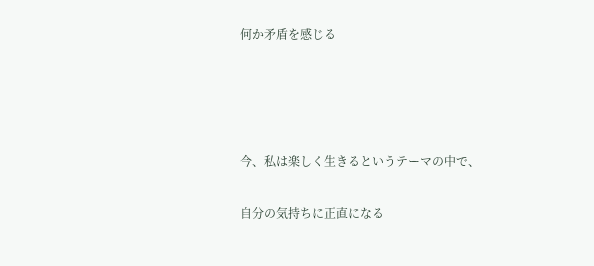何か矛盾を感じる




今、私は楽しく生きるというテーマの中で、

自分の気持ちに正直になる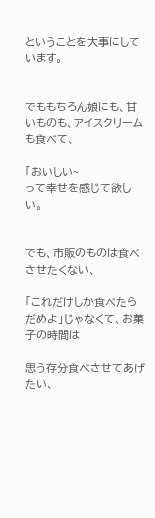ということを大事にしています。


でももちろん娘にも、甘いものも、アイスクリームも食べて、

「おいしい~
って幸せを感じて欲しい。


でも、市販のものは食べさせたくない、

「これだけしか食べたらだめよ」じゃなくて、お菓子の時間は

思う存分食べさせてあげたい、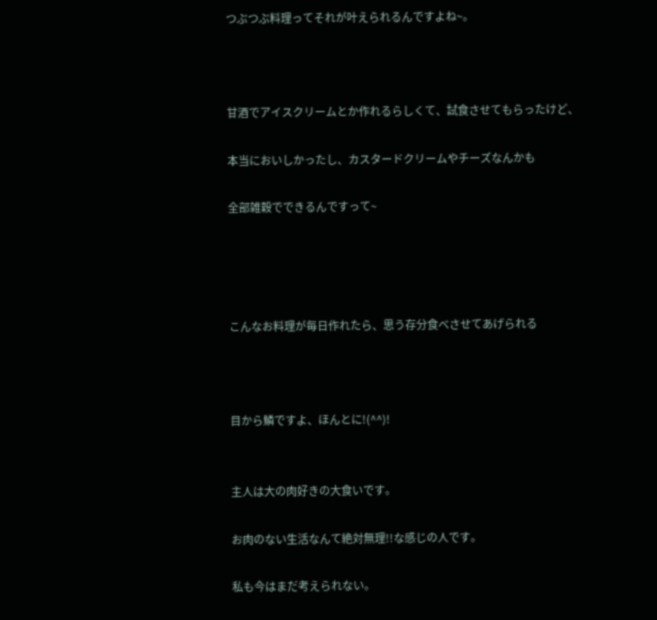つぶつぶ料理ってそれが叶えられるんですよね~。



甘酒でアイスクリームとか作れるらしくて、試食させてもらったけど、

本当においしかったし、カスタードクリームやチーズなんかも

全部雑穀でできるんですって~




こんなお料理が毎日作れたら、思う存分食べさせてあげられる



目から鱗ですよ、ほんとに!(^^)!


主人は大の肉好きの大食いです。

お肉のない生活なんて絶対無理!!な感じの人です。

私も今はまだ考えられない。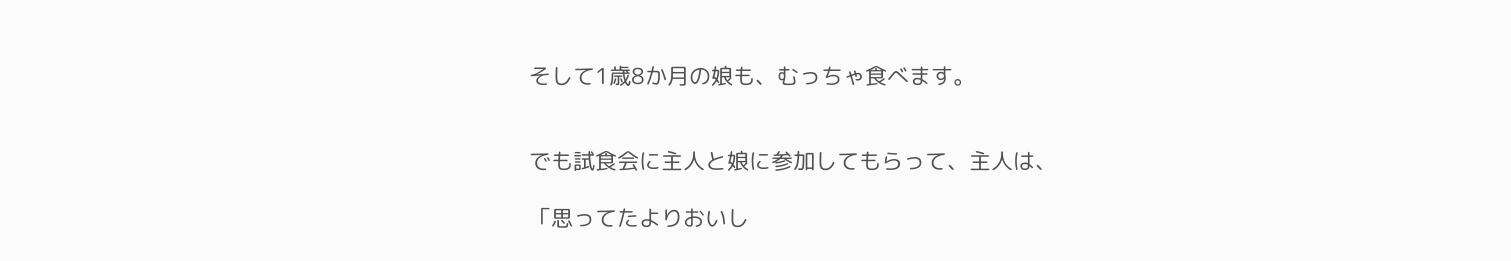そして1歳8か月の娘も、むっちゃ食べます。


でも試食会に主人と娘に参加してもらって、主人は、

「思ってたよりおいし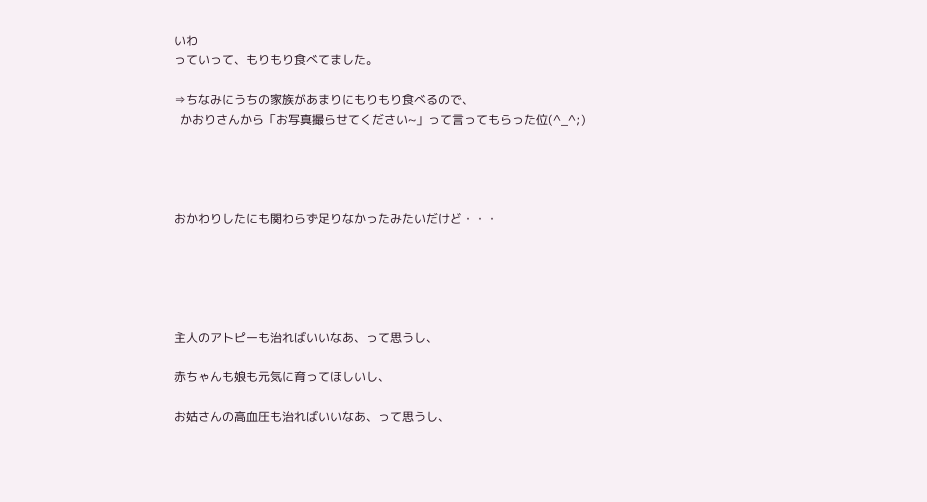いわ
っていって、もりもり食べてました。

⇒ちなみにうちの家族があまりにもりもり食べるので、
  かおりさんから「お写真撮らせてください~」って言ってもらった位(^_^;)




おかわりしたにも関わらず足りなかったみたいだけど・・・





主人のアトピーも治ればいいなあ、って思うし、

赤ちゃんも娘も元気に育ってほしいし、

お姑さんの高血圧も治ればいいなあ、って思うし、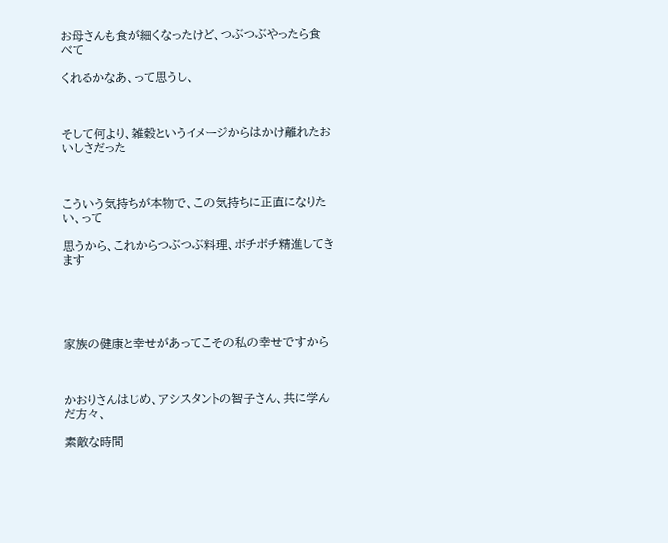お母さんも食が細くなったけど、つぶつぶやったら食べて

くれるかなあ、って思うし、



そして何より、雑穀というイメージからはかけ離れたおいしさだった



こういう気持ちが本物で、この気持ちに正直になりたい、って

思うから、これからつぶつぶ料理、ボチボチ精進してきます





家族の健康と幸せがあってこその私の幸せですから



かおりさんはじめ、アシスタントの智子さん、共に学んだ方々、

素敵な時間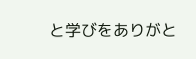と学びをありがと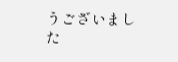うございました